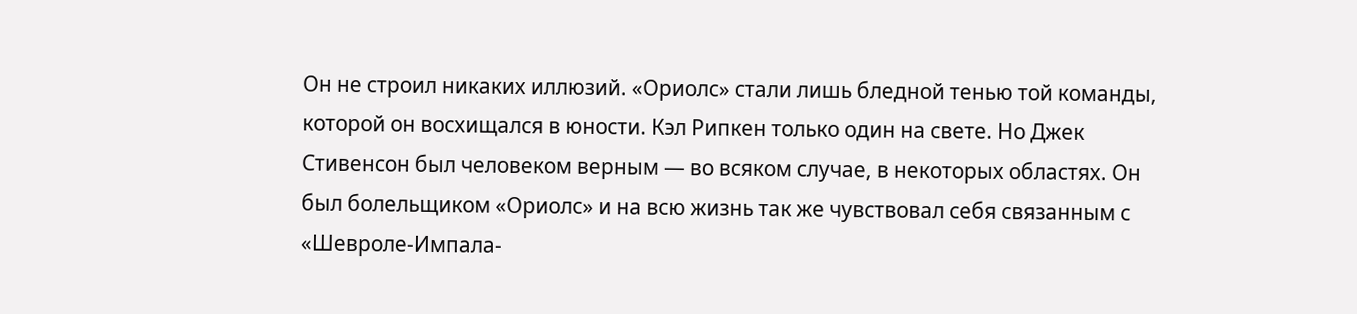Он не строил никаких иллюзий. «Ориолс» стали лишь бледной тенью той команды, которой он восхищался в юности. Кэл Рипкен только один на свете. Но Джек Стивенсон был человеком верным — во всяком случае, в некоторых областях. Он был болельщиком «Ориолс» и на всю жизнь так же чувствовал себя связанным с «Шевроле-Импала-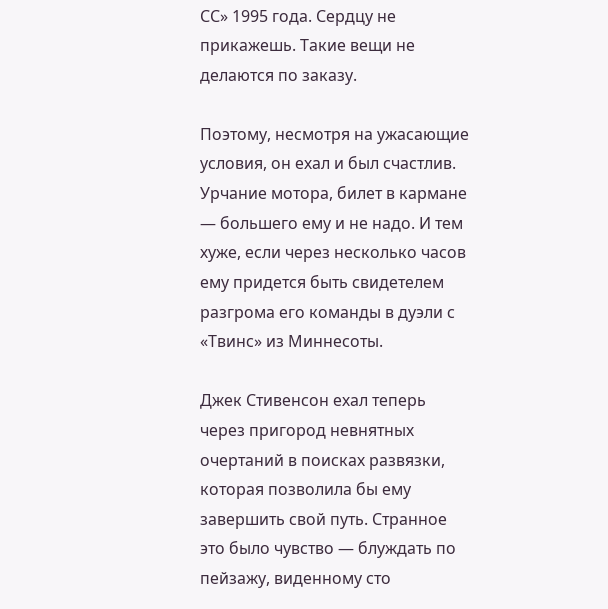СС» 1995 года. Сердцу не прикажешь. Такие вещи не делаются по заказу.

Поэтому, несмотря на ужасающие условия, он ехал и был счастлив. Урчание мотора, билет в кармане — большего ему и не надо. И тем хуже, если через несколько часов ему придется быть свидетелем разгрома его команды в дуэли с «Твинс» из Миннесоты.

Джек Стивенсон ехал теперь через пригород невнятных очертаний в поисках развязки, которая позволила бы ему завершить свой путь. Странное это было чувство — блуждать по пейзажу, виденному сто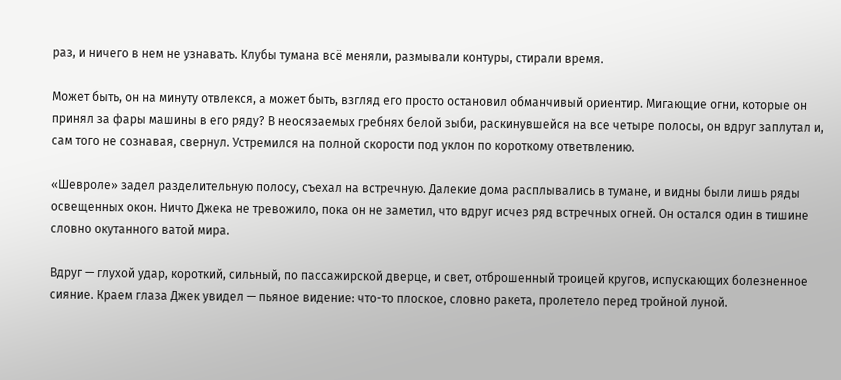раз, и ничего в нем не узнавать. Клубы тумана всё меняли, размывали контуры, стирали время.

Может быть, он на минуту отвлекся, а может быть, взгляд его просто остановил обманчивый ориентир. Мигающие огни, которые он принял за фары машины в его ряду? В неосязаемых гребнях белой зыби, раскинувшейся на все четыре полосы, он вдруг заплутал и, сам того не сознавая, свернул. Устремился на полной скорости под уклон по короткому ответвлению.

«Шевроле» задел разделительную полосу, съехал на встречную. Далекие дома расплывались в тумане, и видны были лишь ряды освещенных окон. Ничто Джека не тревожило, пока он не заметил, что вдруг исчез ряд встречных огней. Он остался один в тишине словно окутанного ватой мира.

Вдруг — глухой удар, короткий, сильный, по пассажирской дверце, и свет, отброшенный троицей кругов, испускающих болезненное сияние. Краем глаза Джек увидел — пьяное видение: что-то плоское, словно ракета, пролетело перед тройной луной.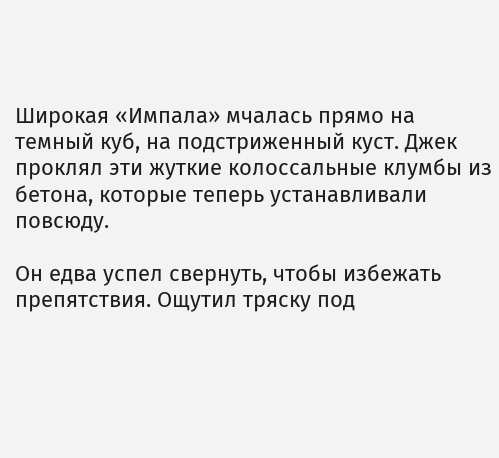Широкая «Импала» мчалась прямо на темный куб, на подстриженный куст. Джек проклял эти жуткие колоссальные клумбы из бетона, которые теперь устанавливали повсюду.

Он едва успел свернуть, чтобы избежать препятствия. Ощутил тряску под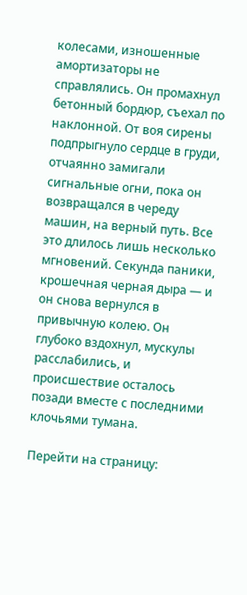колесами, изношенные амортизаторы не справлялись. Он промахнул бетонный бордюр, съехал по наклонной. От воя сирены подпрыгнуло сердце в груди, отчаянно замигали сигнальные огни, пока он возвращался в череду машин, на верный путь. Все это длилось лишь несколько мгновений. Секунда паники, крошечная черная дыра — и он снова вернулся в привычную колею. Он глубоко вздохнул, мускулы расслабились, и происшествие осталось позади вместе с последними клочьями тумана.

Перейти на страницу: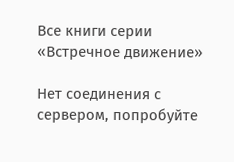Все книги серии «Встречное движение»

Нет соединения с сервером, попробуйте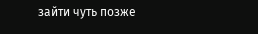зайти чуть позже